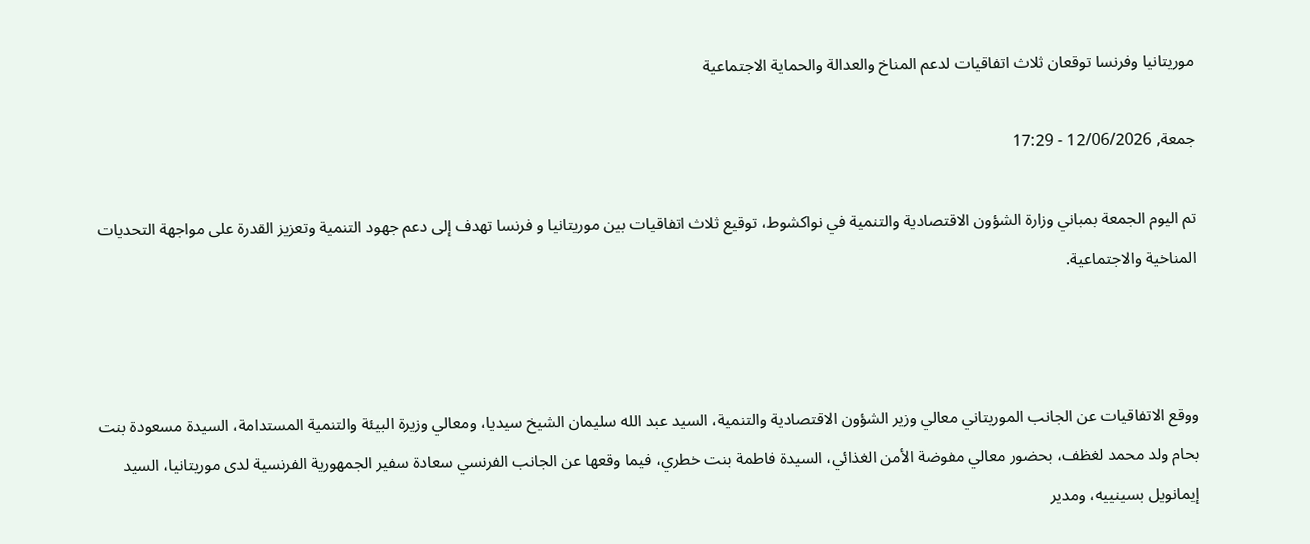موريتانيا وفرنسا توقعان ثلاث اتفاقيات لدعم المناخ والعدالة والحماية الاجتماعية

جمعة, 12/06/2026 - 17:29

تم اليوم الجمعة بمباني وزارة الشؤون الاقتصادية والتنمية في نواكشوط، توقيع ثلاث اتفاقيات بين موريتانيا و فرنسا تهدف إلى دعم جهود التنمية وتعزيز القدرة على مواجهة التحديات المناخية والاجتماعية.



ووقع الاتفاقيات عن الجانب الموريتاني معالي وزير الشؤون الاقتصادية والتنمية، السيد عبد الله سليمان الشيخ سيديا، ومعالي وزيرة البيئة والتنمية المستدامة، السيدة مسعودة بنت بحام ولد محمد لغظف، بحضور معالي مفوضة الأمن الغذائي، السيدة فاطمة بنت خطري، فيما وقعها عن الجانب الفرنسي سعادة سفير الجمهورية الفرنسية لدى موريتانيا، السيد إيمانويل بسينييه، ومدير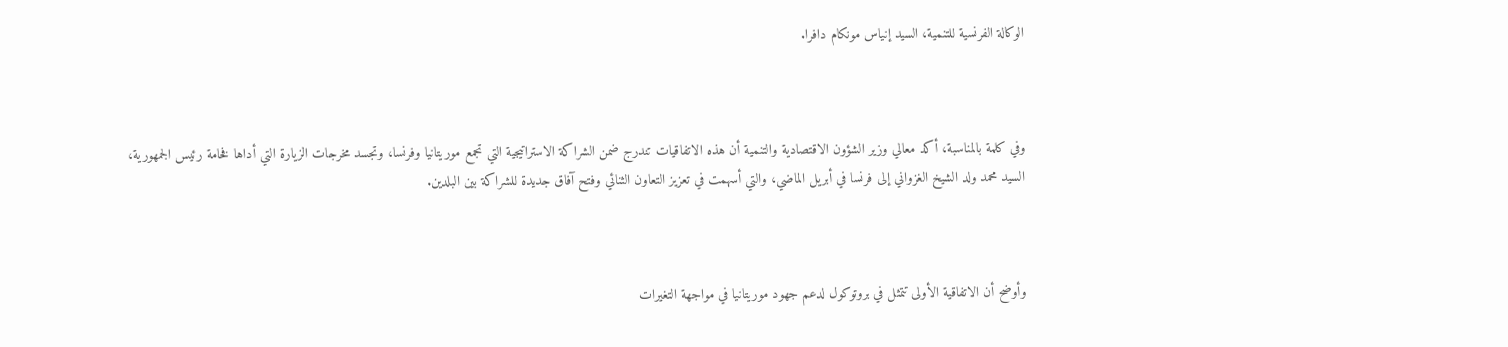الوكالة الفرنسية للتنمية، السيد إنياس مونكام دافرا.



وفي كلمة بالمناسبة، أكد معالي وزير الشؤون الاقتصادية والتنمية أن هذه الاتفاقيات تندرج ضمن الشراكة الاستراتيجية التي تجمع موريتانيا وفرنسا، وتجسد مخرجات الزيارة التي أداها فخامة رئيس الجمهورية، السيد محمد ولد الشيخ الغزواني إلى فرنسا في أبريل الماضي، والتي أسهمت في تعزيز التعاون الثنائي وفتح آفاق جديدة للشراكة بين البلدين.



وأوضح أن الاتفاقية الأولى تتمثل في بروتوكول لدعم جهود موريتانيا في مواجهة التغيرات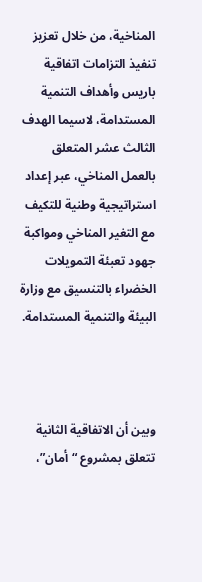المناخية، من خلال تعزيز تنفيذ التزامات اتفاقية باريس وأهداف التنمية المستدامة، لاسيما الهدف الثالث عشر المتعلق بالعمل المناخي، عبر إعداد استراتيجية وطنية للتكيف مع التغير المناخي ومواكبة جهود تعبئة التمويلات الخضراء بالتنسيق مع وزارة البيئة والتنمية المستدامة.



وبين أن الاتفاقية الثانية تتعلق بمشروع “أمان”،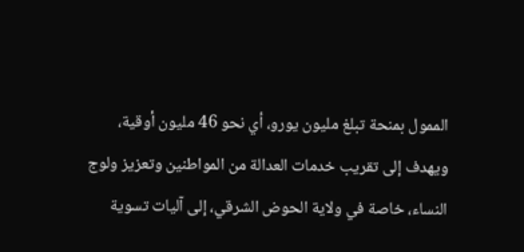الممول بمنحة تبلغ مليون يورو، أي نحو 46 مليون أوقية، ويهدف إلى تقريب خدمات العدالة من المواطنين وتعزيز ولوج النساء، خاصة في ولاية الحوض الشرقي، إلى آليات تسوية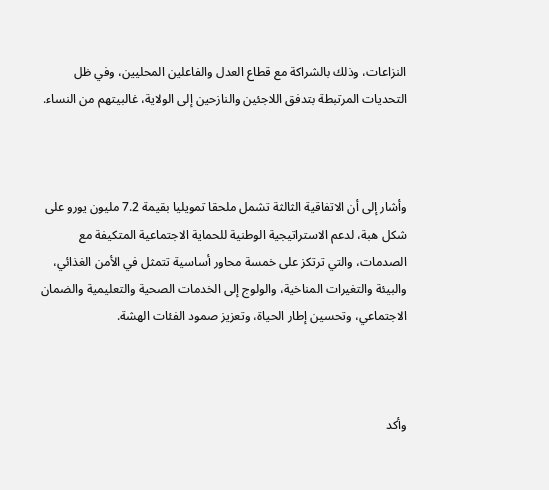النزاعات، وذلك بالشراكة مع قطاع العدل والفاعلين المحليين، وفي ظل التحديات المرتبطة بتدفق اللاجئين والنازحين إلى الولاية، غالبيتهم من النساء.



وأشار إلى أن الاتفاقية الثالثة تشمل ملحقا تمويليا بقيمة 7.2 مليون يورو على شكل هبة، لدعم الاستراتيجية الوطنية للحماية الاجتماعية المتكيفة مع الصدمات، والتي ترتكز على خمسة محاور أساسية تتمثل في الأمن الغذائي، والبيئة والتغيرات المناخية، والولوج إلى الخدمات الصحية والتعليمية والضمان الاجتماعي، وتحسين إطار الحياة، وتعزيز صمود الفئات الهشة.



وأكد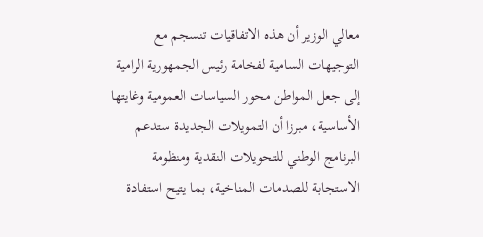معالي الوزير أن هذه الاتفاقيات تنسجم مع التوجيهات السامية لفخامة رئيس الجمهورية الرامية إلى جعل المواطن محور السياسات العمومية وغايتها الأساسية، مبرزا أن التمويلات الجديدة ستدعم البرنامج الوطني للتحويلات النقدية ومنظومة الاستجابة للصدمات المناخية، بما يتيح استفادة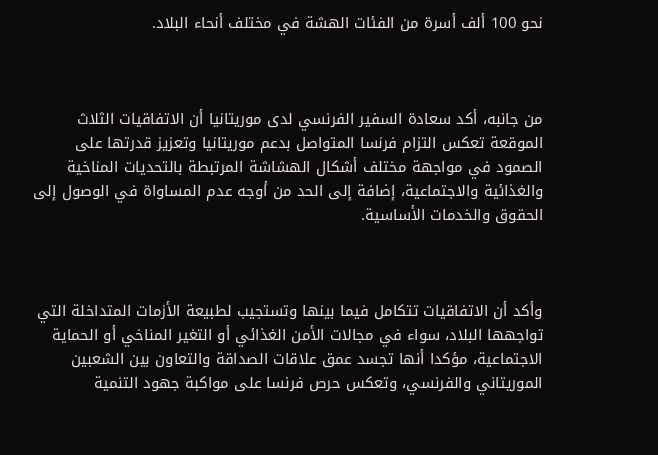نحو 100 ألف أسرة من الفئات الهشة في مختلف أنحاء البلاد.



من جانبه، أكد سعادة السفير الفرنسي لدى موريتانيا أن الاتفاقيات الثلاث الموقعة تعكس التزام فرنسا المتواصل بدعم موريتانيا وتعزيز قدرتها على الصمود في مواجهة مختلف أشكال الهشاشة المرتبطة بالتحديات المناخية والغذائية والاجتماعية، إضافة إلى الحد من أوجه عدم المساواة في الوصول إلى الحقوق والخدمات الأساسية.



وأكد أن الاتفاقيات تتكامل فيما بينها وتستجيب لطبيعة الأزمات المتداخلة التي تواجهها البلاد، سواء في مجالات الأمن الغذائي أو التغير المناخي أو الحماية الاجتماعية، مؤكدا أنها تجسد عمق علاقات الصداقة والتعاون بين الشعبين الموريتاني والفرنسي، وتعكس حرص فرنسا على مواكبة جهود التنمية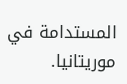المستدامة في موريتانيا.